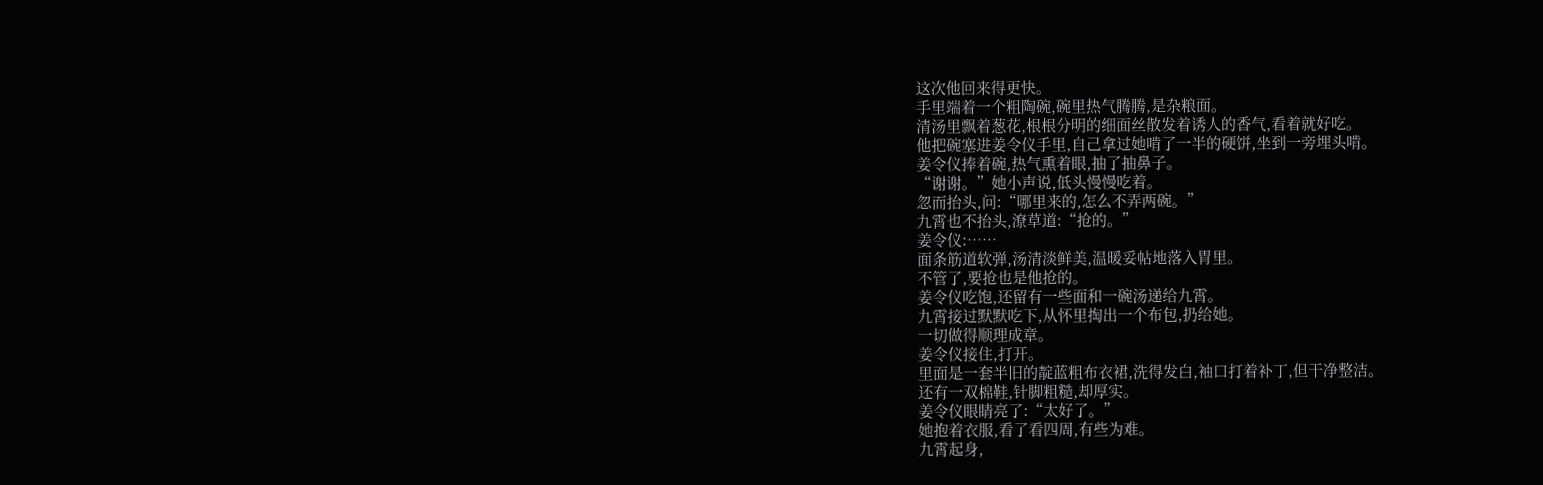这次他回来得更快。
手里端着一个粗陶碗,碗里热气腾腾,是杂粮面。
清汤里飘着葱花,根根分明的细面丝散发着诱人的香气,看着就好吃。
他把碗塞进姜令仪手里,自己拿过她啃了一半的硬饼,坐到一旁埋头啃。
姜令仪捧着碗,热气熏着眼,抽了抽鼻子。
“谢谢。”她小声说,低头慢慢吃着。
忽而抬头,问:“哪里来的,怎么不弄两碗。”
九霄也不抬头,潦草道:“抢的。”
姜令仪:……
面条筋道软弹,汤清淡鲜美,温暖妥帖地落入胃里。
不管了,要抢也是他抢的。
姜令仪吃饱,还留有一些面和一碗汤递给九霄。
九霄接过默默吃下,从怀里掏出一个布包,扔给她。
一切做得顺理成章。
姜令仪接住,打开。
里面是一套半旧的靛蓝粗布衣裙,洗得发白,袖口打着补丁,但干净整洁。
还有一双棉鞋,针脚粗糙,却厚实。
姜令仪眼睛亮了:“太好了。”
她抱着衣服,看了看四周,有些为难。
九霄起身,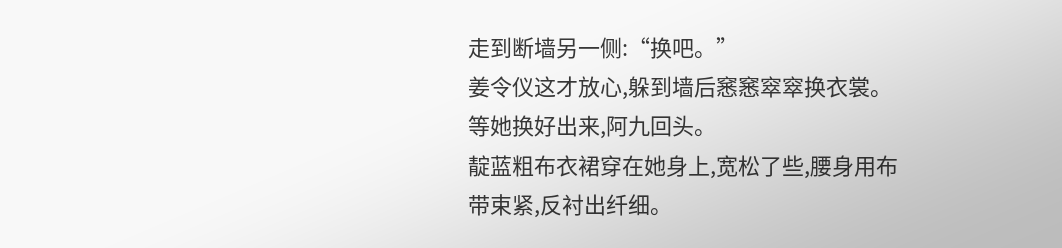走到断墙另一侧:“换吧。”
姜令仪这才放心,躲到墙后窸窸窣窣换衣裳。
等她换好出来,阿九回头。
靛蓝粗布衣裙穿在她身上,宽松了些,腰身用布带束紧,反衬出纤细。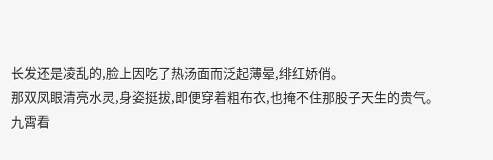长发还是凌乱的,脸上因吃了热汤面而泛起薄晕,绯红娇俏。
那双凤眼清亮水灵,身姿挺拔,即便穿着粗布衣,也掩不住那股子天生的贵气。
九霄看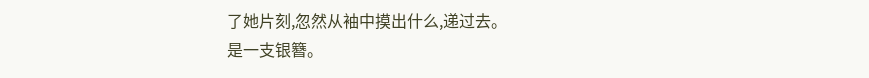了她片刻,忽然从袖中摸出什么,递过去。
是一支银簪。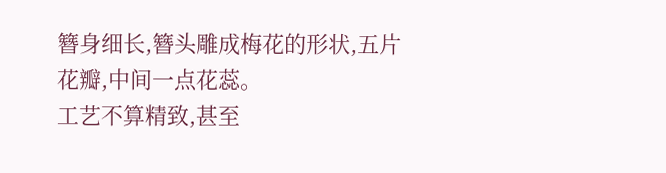簪身细长,簪头雕成梅花的形状,五片花瓣,中间一点花蕊。
工艺不算精致,甚至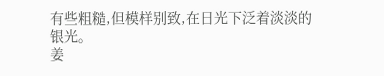有些粗糙,但模样别致,在日光下泛着淡淡的银光。
姜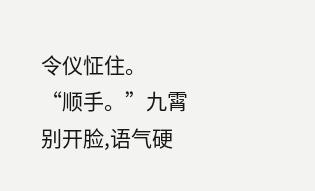令仪怔住。
“顺手。”九霄别开脸,语气硬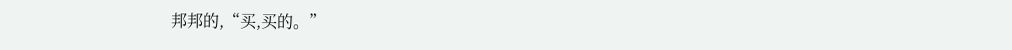邦邦的,“买,买的。”